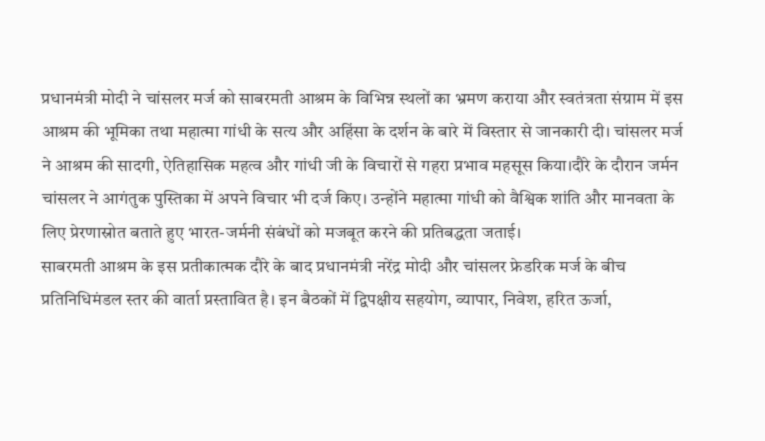प्रधानमंत्री मोदी ने चांसलर मर्ज को साबरमती आश्रम के विभिन्न स्थलों का भ्रमण कराया और स्वतंत्रता संग्राम में इस आश्रम की भूमिका तथा महात्मा गांधी के सत्य और अहिंसा के दर्शन के बारे में विस्तार से जानकारी दी। चांसलर मर्ज ने आश्रम की सादगी, ऐतिहासिक महत्व और गांधी जी के विचारों से गहरा प्रभाव महसूस किया।दौरे के दौरान जर्मन चांसलर ने आगंतुक पुस्तिका में अपने विचार भी दर्ज किए। उन्होंने महात्मा गांधी को वैश्विक शांति और मानवता के लिए प्रेरणास्रोत बताते हुए भारत-जर्मनी संबंधों को मजबूत करने की प्रतिबद्धता जताई।
साबरमती आश्रम के इस प्रतीकात्मक दौरे के बाद प्रधानमंत्री नरेंद्र मोदी और चांसलर फ्रेडरिक मर्ज के बीच प्रतिनिधिमंडल स्तर की वार्ता प्रस्तावित है। इन बैठकों में द्विपक्षीय सहयोग, व्यापार, निवेश, हरित ऊर्जा,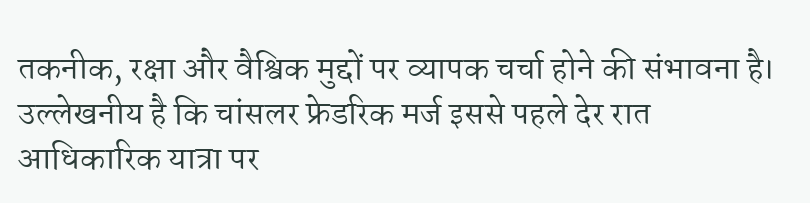तकनीक, रक्षा और वैश्विक मुद्दों पर व्यापक चर्चा होने की संभावना है। उल्लेखनीय है कि चांसलर फ्रेडरिक मर्ज इससे पहले देर रात आधिकारिक यात्रा पर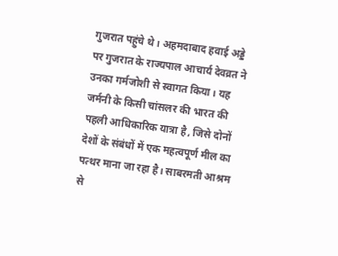गुजरात पहुंचे थे। अहमदाबाद हवाई अड्डे पर गुजरात के राज्यपाल आचार्य देवव्रत ने उनका गर्मजोशी से स्वागत किया। यह जर्मनी के किसी चांसलर की भारत की पहली आधिकारिक यात्रा है, जिसे दोनों देशों के संबंधों में एक महत्वपूर्ण मील का पत्थर माना जा रहा है। साबरमती आश्रम से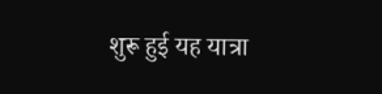शुरू हुई यह यात्रा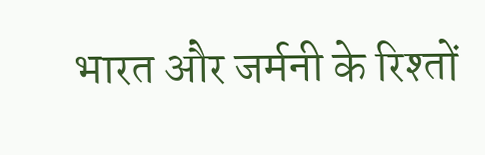भारत और जर्मनी के रिश्तों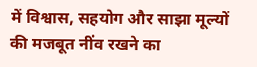में विश्वास, सहयोग और साझा मूल्यों की मजबूत नींव रखने का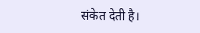संकेत देती है।